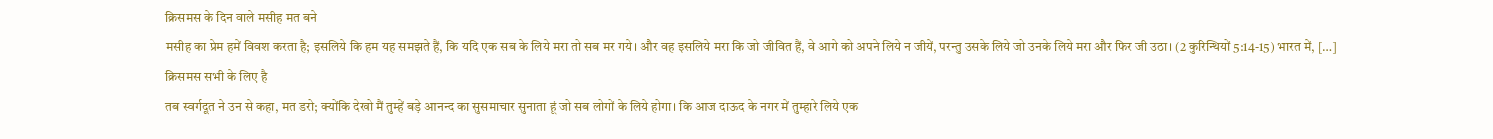क्रिसमस के दिन वाले मसीह मत बने
मसीह का प्रेम हमें विवश करता है; इसलिये कि हम यह समझते हैं, कि यदि एक सब के लिये मरा तो सब मर गये। और वह इसलिये मरा कि जो जीवित हैं, वे आगे को अपने लिये न जीयें, परन्तु उसके लिये जो उनके लिये मरा और फिर जी उठा। (2 कुरिन्थियों 5:14-15) भारत में, […]
क्रिसमस सभी के लिए है
तब स्वर्गदूत ने उन से कहा, मत डरो; क्योंकि देखो मैं तुम्हें बड़े आनन्द का सुसमाचार सुनाता हूं जो सब लोगों के लिये होगा। कि आज दाऊद के नगर में तुम्हारे लिये एक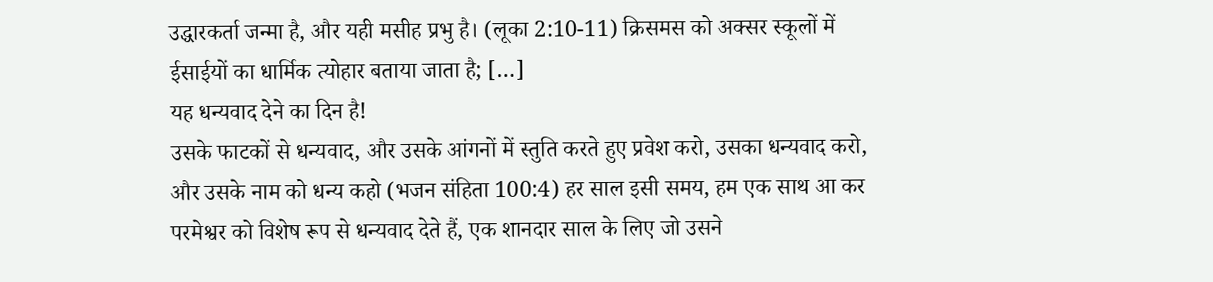उद्धारकर्ता जन्मा है, और यही मसीह प्रभु है। (लूका 2:10-11) क्रिसमस को अक्सर स्कूलों में ईसाईयों का धार्मिक त्योहार बताया जाता है; […]
यह धन्यवाद देने का दिन है!
उसके फाटकों से धन्यवाद, और उसके आंगनों में स्तुति करते हुए प्रवेश करो, उसका धन्यवाद करो, और उसके नाम को धन्य कहो (भजन संहिता 100:4) हर साल इसी समय, हम एक साथ आ कर परमेश्वर को विशेष रूप से धन्यवाद देते हैं, एक शानदार साल के लिए जो उसने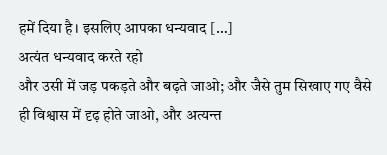हमें दिया है। इसलिए आपका धन्यवाद […]
अत्यंत धन्यवाद करते रहो
और उसी में जड़ पकड़ते और बढ़ते जाओ; और जैसे तुम सिखाए गए वैसे ही विश्वास में दृढ़ होते जाओ, और अत्यन्त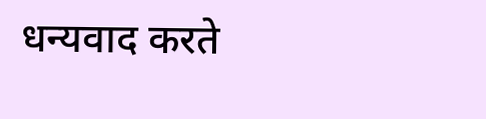धन्यवाद करते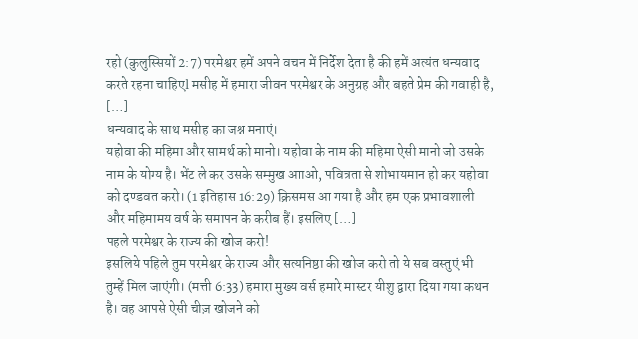रहो (कुलुस्सियों 2:7) परमेश्वर हमें अपने वचन में निर्देश देता है की हमें अत्यंत धन्यवाद करते रहना चाहिएl मसीह में हमारा जीवन परमेश्वर के अनुग्रह और बहते प्रेम की गवाही है, […]
धन्यवाद के साथ मसीह का जश्न मनाएं।
यहोवा की महिमा और सामर्थ को मानो। यहोवा के नाम की महिमा ऐसी मानो जो उसके नाम के योग्य है। भेंट ले कर उसके सम्मुख आाओ, पवित्रता से शोभायमान हो कर यहोवा को दण्डवत करो। (1 इतिहास 16:29) क्रिसमस आ गया है और हम एक प्रभावशाली और महिमामय वर्ष के समापन के करीब हैं। इसलिए […]
पहले परमेश्वर के राज्य की खोज करो!
इसलिये पहिले तुम परमेश्वर के राज्य और सत्यनिष्ठा की खोज करो तो ये सब वस्तुएं भी तुम्हें मिल जाएंगी। (मत्ती 6:33) हमारा मुख्य वर्स हमारे मास्टर यीशु द्वारा दिया गया कथन है। वह आपसे ऐसी चीज़ खोजने को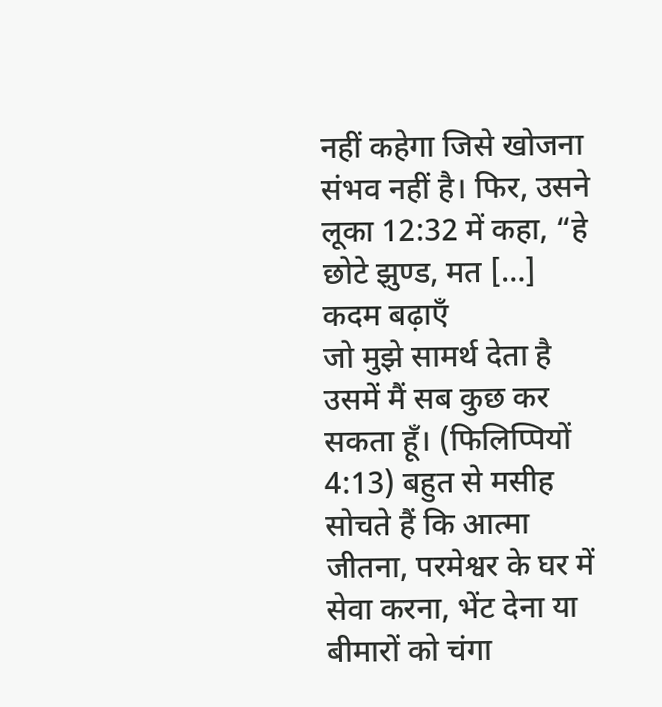नहीं कहेगा जिसे खोजना संभव नहीं है। फिर, उसने लूका 12:32 में कहा, “हे छोटे झुण्ड, मत […]
कदम बढ़ाएँ
जो मुझे सामर्थ देता है उसमें मैं सब कुछ कर सकता हूँ। (फिलिप्पियों 4:13) बहुत से मसीह सोचते हैं कि आत्मा जीतना, परमेश्वर के घर में सेवा करना, भेंट देना या बीमारों को चंगा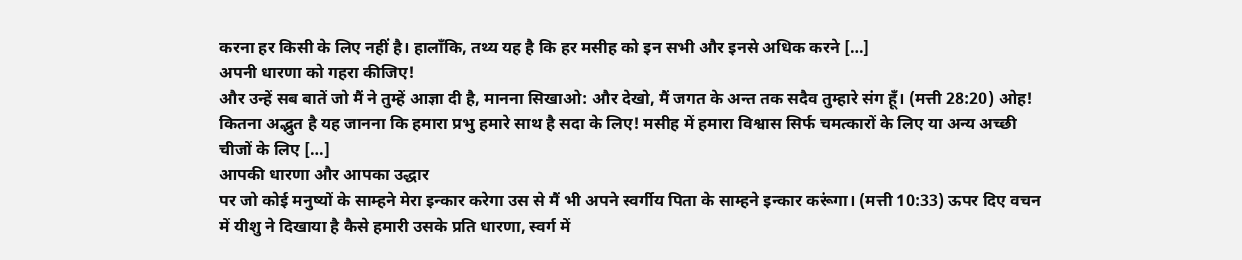करना हर किसी के लिए नहीं है। हालाँकि, तथ्य यह है कि हर मसीह को इन सभी और इनसे अधिक करने […]
अपनी धारणा को गहरा कीजिए!
और उन्हें सब बातें जो मैं ने तुम्हें आज्ञा दी है, मानना सिखाओ: और देखो, मैं जगत के अन्त तक सदैव तुम्हारे संग हूँ। (मत्ती 28:20) ओह! कितना अद्भुत है यह जानना कि हमारा प्रभु हमारे साथ है सदा के लिए! मसीह में हमारा विश्वास सिर्फ चमत्कारों के लिए या अन्य अच्छी चीजों के लिए […]
आपकी धारणा और आपका उद्धार
पर जो कोई मनुष्यों के साम्हने मेरा इन्कार करेगा उस से मैं भी अपने स्वर्गीय पिता के साम्हने इन्कार करूंगा। (मत्ती 10:33) ऊपर दिए वचन में यीशु ने दिखाया है कैसे हमारी उसके प्रति धारणा, स्वर्ग में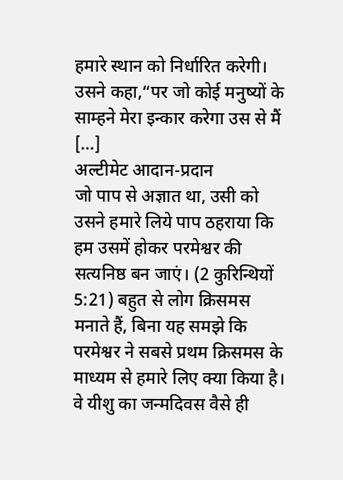हमारे स्थान को निर्धारित करेगी। उसने कहा,“पर जो कोई मनुष्यों के साम्हने मेरा इन्कार करेगा उस से मैं […]
अल्टीमेट आदान-प्रदान
जो पाप से अज्ञात था, उसी को उसने हमारे लिये पाप ठहराया कि हम उसमें होकर परमेश्वर की सत्यनिष्ठ बन जाएं। (2 कुरिन्थियों 5:21) बहुत से लोग क्रिसमस मनाते हैं, बिना यह समझे कि परमेश्वर ने सबसे प्रथम क्रिसमस के माध्यम से हमारे लिए क्या किया है। वे यीशु का जन्मदिवस वैसे ही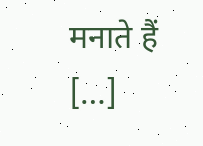मनाते हैं […]